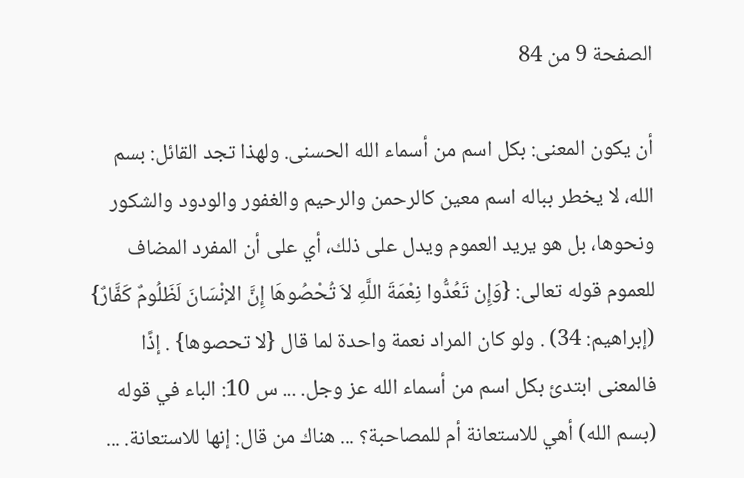الصفحة 9 من 84

أن يكون المعنى: بكل اسم من أسماء الله الحسنى. ولهذا تجد القائل: بسم الله، لا يخطر بباله اسم معين كالرحمن والرحيم والغفور والودود والشكور ونحوها، بل هو يريد العموم ويدل على ذلك، أي على أن المفرد المضاف للعموم قوله تعالى: {وَإِن تَعُدُّوا نِعْمَةَ اللَّهِ لاَ تُحْصُوهَا إِنَّ الإنْسَانَ لَظَلُومٌ كَفَّارٌ} (إبراهيم: 34) . ولو كان المراد نعمة واحدة لما قال {لا تحصوها} . إذًا فالمعنى ابتدئ بكل اسم من أسماء الله عز وجل. ... س 10: الباء في قوله (بسم الله) أهي للاستعانة أم للمصاحبة؟ ... هناك من قال: إنها للاستعانة. ...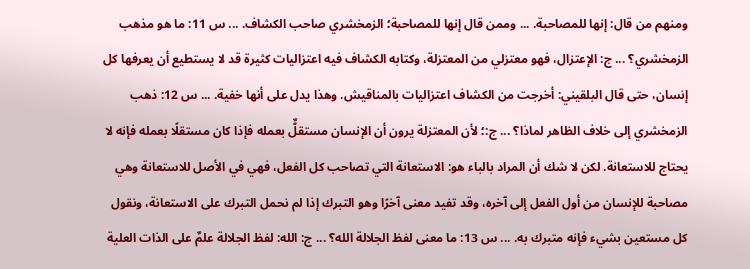ومنهم من قال: إنها للمصاحبة. ... وممن قال إنها للمصاحبة؛ الزمخشري صاحب الكشاف. ... س 11: ما هو مذهب الزمخشري؟ ... ج: الإعتزال، فهو معتزلي من المعتزلة، وكتابه الكشاف فيه اعتزاليات كثيرة قد لا يستطيع أن يعرفها كل إنسان، حتى قال البلقيني: أخرجت من الكشاف اعتزاليات بالمناقيش. وهذا يدل على أنها خفية. ... س 12: ذهب الزمخشري إلى خلاف الظاهر لماذا؟ ... ج:؛ لأن المعتزلة يرون أن الإنسان مستقلٌّ بعمله فإذا كان مستقلًا بعمله فإنه لا يحتاج للاستعانة. لكن لا شك أن المراد بالباء هو: الاستعانة التي تصاحب كل الفعل، فهي في الأصل للاستعانة وهي مصاحبة للإنسان من أول الفعل إلى آخره، وقد تفيد معنى آخرًا وهو التبرك إذا لم نحمل التبرك على الاستعانة، ونقول كل مستعين بشيء فإنه متبرك به. ... س 13: ما معنى لفظ الجلالة الله؟ ... ج: الله: لفظ الجلالة علمٌ على الذات العلية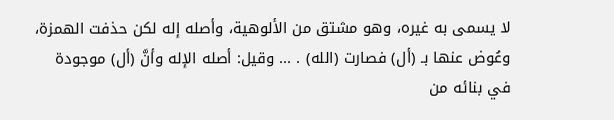لا يسمى به غيره، وهو مشتق من الألوهية، وأصله إله لكن حذفت الهمزة، وعُوض عنها بـ (أل) فصارت (الله) . ... وقيل: أصله الإله وأنَّ (أل) موجودة في بنائه من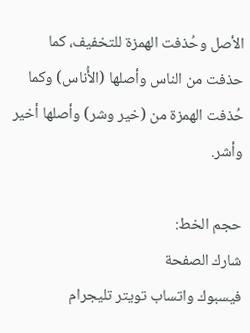الأصل وحُذفت الهمزة للتخفيف، كما حذفت من الناس وأصلها (الأُناس) وكما حُذفت الهمزة من (خير وشر) وأصلها أخير وأشر.

حجم الخط:
شارك الصفحة
فيسبوك واتساب تويتر تليجرام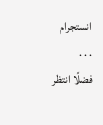انستجرام
. . .
فضلًا انتظر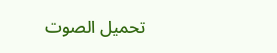تحميل الصوت